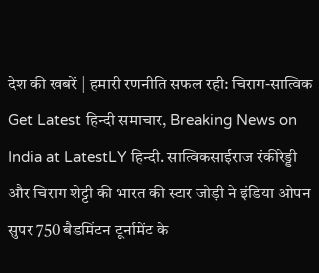देश की खबरें | हमारी रणनीति सफल रही: चिराग-सात्विक
Get Latest हिन्दी समाचार, Breaking News on India at LatestLY हिन्दी. सात्विकसाईराज रंकीरेड्डी और चिराग शेट्टी की भारत की स्टार जोड़ी ने इंडिया ओपन सुपर 750 बैडमिंटन टूर्नामेंट के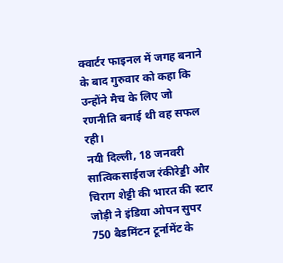क्वार्टर फाइनल में जगह बनाने के बाद गुरुवार को कहा कि उन्होंने मैच के लिए जो रणनीति बनाई थी वह सफल रही।
नयी दिल्ली, 18 जनवरी सात्विकसाईराज रंकीरेड्डी और चिराग शेट्टी की भारत की स्टार जोड़ी ने इंडिया ओपन सुपर 750 बैडमिंटन टूर्नामेंट के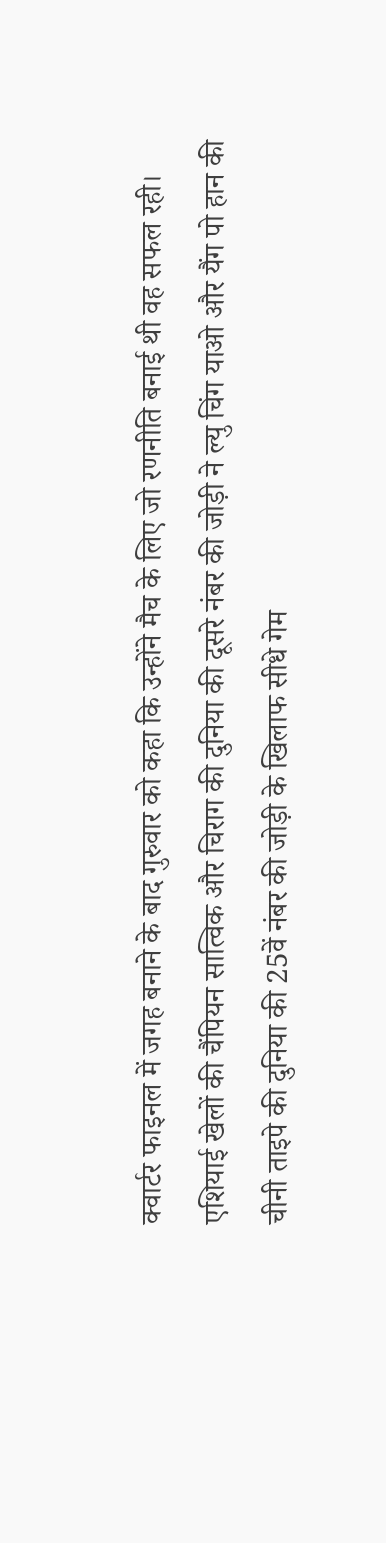क्वार्टर फाइनल में जगह बनाने के बाद गुरुवार को कहा कि उन्होंने मैच के लिए जो रणनीति बनाई थी वह सफल रही।
एशियाई खेलों की चैंपियन सात्विक और चिराग की दुनिया की दूसरे नंबर की जोड़ी ने ल्यु चिंग याओ और यैंग पो हान की चीनी ताइपे की दुनिया की 25वें नंबर की जोड़ी के खिलाफ सीधे गेम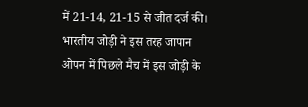में 21-14, 21-15 से जीत दर्ज की। भारतीय जोड़ी ने इस तरह जापान ओपन में पिछले मैच में इस जोड़ी के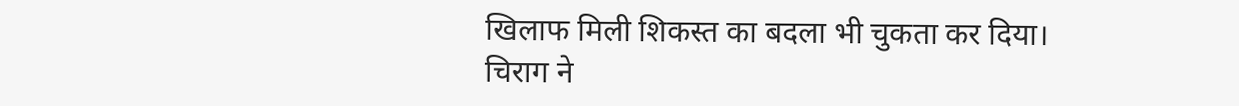खिलाफ मिली शिकस्त का बदला भी चुकता कर दिया।
चिराग ने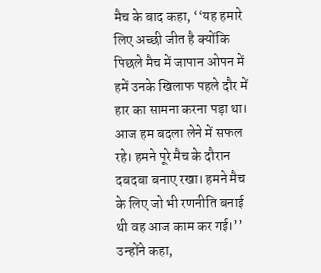मैच के बाद कहा, ‘‘यह हमारे लिए अच्छी जीत है क्योंकि पिछले मैच में जापान ओपन में हमें उनके खिलाफ पहले दौर में हार का सामना करना पड़ा था। आज हम बदला लेने में सफल रहे। हमने पूरे मैच के दौरान दबदबा बनाए रखा। हमने मैच के लिए जो भी रणनीति बनाई थी वह आज काम कर गई।’’
उन्होंने कहा,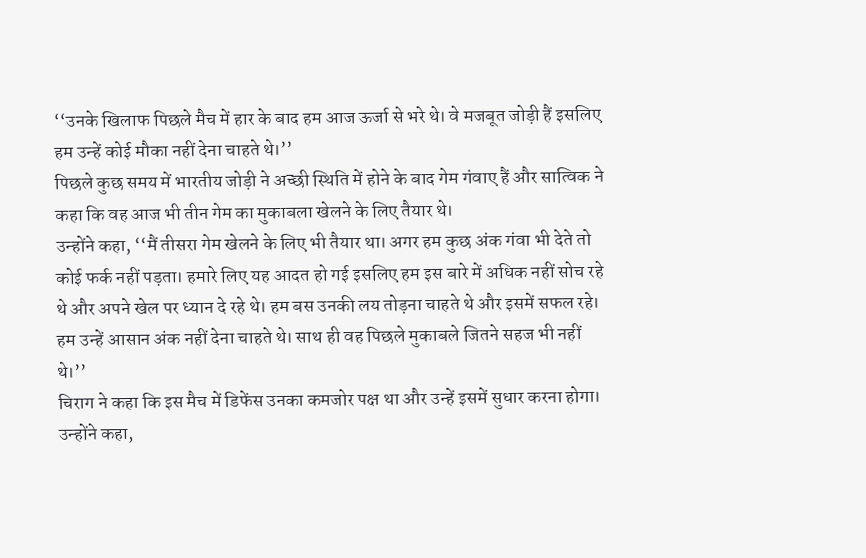‘‘उनके खिलाफ पिछले मैच में हार के बाद हम आज ऊर्जा से भरे थे। वे मजबूत जोड़ी हैं इसलिए हम उन्हें कोई मौका नहीं देना चाहते थे।’’
पिछले कुछ समय में भारतीय जोड़ी ने अच्छी स्थिति में होने के बाद गेम गंवाए हैं और सात्विक ने कहा कि वह आज भी तीन गेम का मुकाबला खेलने के लिए तैयार थे।
उन्होंने कहा, ‘‘मैं तीसरा गेम खेलने के लिए भी तैयार था। अगर हम कुछ अंक गंवा भी देते तो कोई फर्क नहीं पड़ता। हमारे लिए यह आदत हो गई इसलिए हम इस बारे में अधिक नहीं सोच रहे थे और अपने खेल पर ध्यान दे रहे थे। हम बस उनकी लय तोड़ना चाहते थे और इसमें सफल रहे। हम उन्हें आसान अंक नहीं देना चाहते थे। साथ ही वह पिछले मुकाबले जितने सहज भी नहीं थे।’’
चिराग ने कहा कि इस मैच में डिफेंस उनका कमजोर पक्ष था और उन्हें इसमें सुधार करना होगा।
उन्होंने कहा,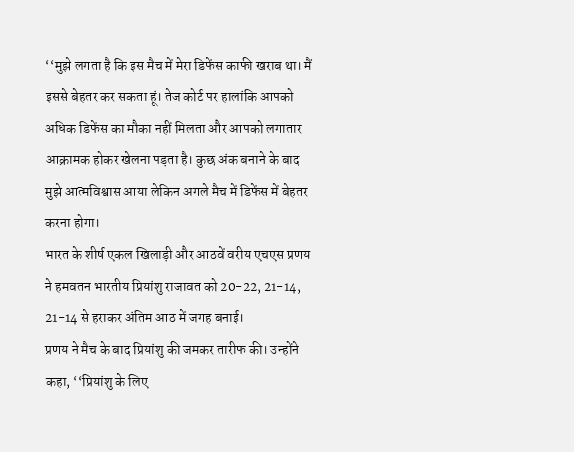‘‘मुझे लगता है कि इस मैच में मेरा डिफेंस काफी खराब था। मैं इससे बेहतर कर सकता हूं। तेज कोर्ट पर हालांकि आपको अधिक डिफेंस का मौका नहीं मिलता और आपको लगातार आक्रामक होकर खेलना पड़ता है। कुछ अंक बनाने के बाद मुझे आत्मविश्वास आया लेकिन अगले मैच में डिफेंस में बेहतर करना होगा।
भारत के शीर्ष एकल खिलाड़ी और आठवें वरीय एचएस प्रणय ने हमवतन भारतीय प्रियांशु राजावत को 20-22, 21-14, 21-14 से हराकर अंतिम आठ में जगह बनाई।
प्रणय ने मैच के बाद प्रियांशु की जमकर तारीफ की। उन्होंने कहा, ‘‘प्रियांशु के लिए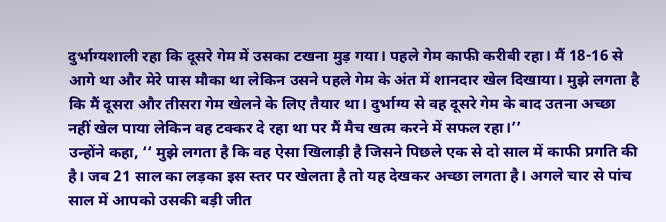दुर्भाग्यशाली रहा कि दूसरे गेम में उसका टखना मुड़ गया। पहले गेम काफी करीबी रहा। मैं 18-16 से आगे था और मेरे पास मौका था लेकिन उसने पहले गेम के अंत में शानदार खेल दिखाया। मुझे लगता है कि मैं दूसरा और तीसरा गेम खेलने के लिए तैयार था। दुर्भाग्य से वह दूसरे गेम के बाद उतना अच्छा नहीं खेल पाया लेकिन वह टक्कर दे रहा था पर मैं मैच खत्म करने में सफल रहा।’’
उन्होंने कहा, ‘‘ मुझे लगता है कि वह ऐसा खिलाड़ी है जिसने पिछले एक से दो साल में काफी प्रगति की है। जब 21 साल का लड़का इस स्तर पर खेलता है तो यह देखकर अच्छा लगता है। अगले चार से पांच साल में आपको उसकी बड़ी जीत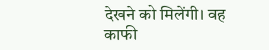देखने को मिलेंगी। वह काफी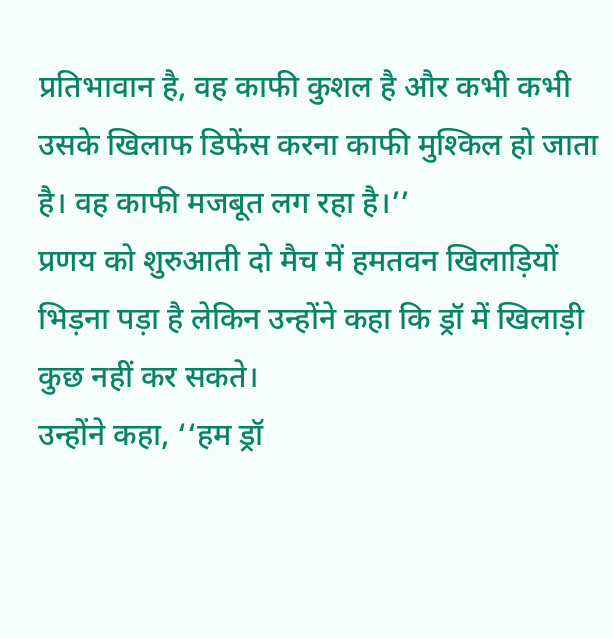प्रतिभावान है, वह काफी कुशल है और कभी कभी उसके खिलाफ डिफेंस करना काफी मुश्किल हो जाता है। वह काफी मजबूत लग रहा है।’’
प्रणय को शुरुआती दो मैच में हमतवन खिलाड़ियों भिड़ना पड़ा है लेकिन उन्होंने कहा कि ड्रॉ में खिलाड़ी कुछ नहीं कर सकते।
उन्होंने कहा, ‘‘हम ड्रॉ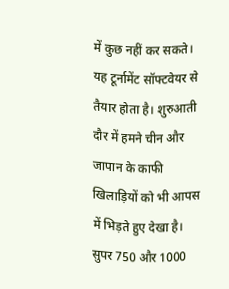में कुछ नहीं कर सकते। यह टूर्नामेंट सॉफ्टवेयर से तैयार होता है। शुरुआती दौर में हमने चीन और जापान के काफी खिलाड़ियों को भी आपस में भिड़ते हुए देखा है। सुपर 750 और 1000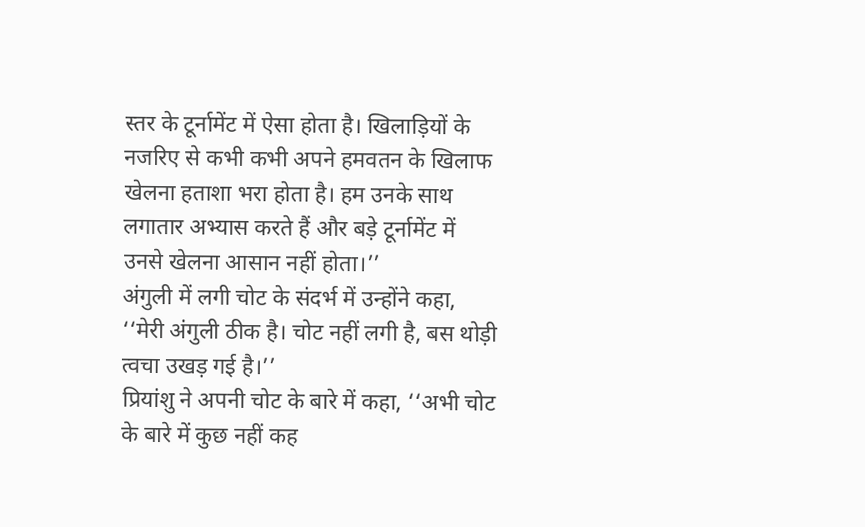स्तर के टूर्नामेंट में ऐसा होता है। खिलाड़ियों के नजरिए से कभी कभी अपने हमवतन के खिलाफ खेलना हताशा भरा होता है। हम उनके साथ लगातार अभ्यास करते हैं और बड़े टूर्नामेंट में उनसे खेलना आसान नहीं होता।’’
अंगुली में लगी चोट के संदर्भ में उन्होंने कहा, ‘‘मेरी अंगुली ठीक है। चोट नहीं लगी है, बस थोड़ी त्वचा उखड़ गई है।’’
प्रियांशु ने अपनी चोट के बारे में कहा, ‘‘अभी चोट के बारे में कुछ नहीं कह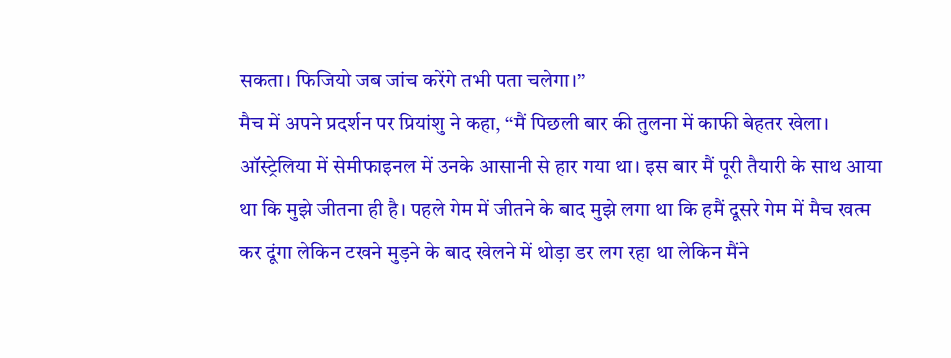सकता। फिजियो जब जांच करेंगे तभी पता चलेगा।’’
मैच में अपने प्रदर्शन पर प्रियांशु ने कहा, ‘‘मैं पिछली बार की तुलना में काफी बेहतर खेला। ऑस्ट्रेलिया में सेमीफाइनल में उनके आसानी से हार गया था। इस बार मैं पूरी तैयारी के साथ आया था कि मुझे जीतना ही है। पहले गेम में जीतने के बाद मुझे लगा था कि हमैं दूसरे गेम में मैच खत्म कर दूंगा लेकिन टखने मुड़ने के बाद खेलने में थोड़ा डर लग रहा था लेकिन मैंने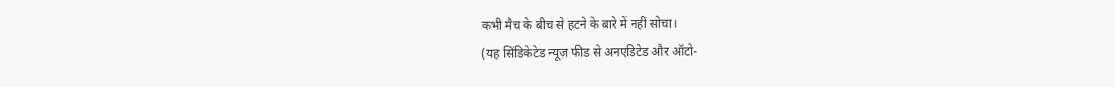कभी मैच के बीच से हटने के बारे में नहीं सोचा।
(यह सिंडिकेटेड न्यूज़ फीड से अनएडिटेड और ऑटो-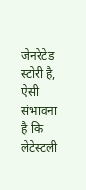जेनरेटेड स्टोरी है, ऐसी संभावना है कि लेटेस्टली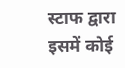स्टाफ द्वारा इसमें कोई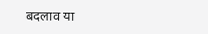बदलाव या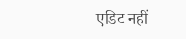एडिट नहीं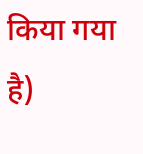किया गया है)